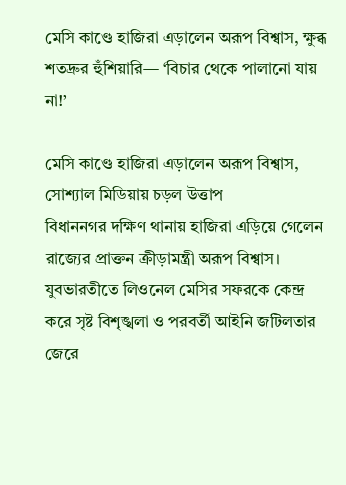মেসি কাণ্ডে হাজিরা এড়ালেন অরূপ বিশ্বাস, ক্ষুব্ধ শতদ্রুর হুঁশিয়ারি— ‘বিচার থেকে পালানো যায় না!’

মেসি কাণ্ডে হাজিরা এড়ালেন অরূপ বিশ্বাস, সোশ্যাল মিডিয়ায় চড়ল উত্তাপ
বিধাননগর দক্ষিণ থানায় হাজিরা এড়িয়ে গেলেন রাজ্যের প্রাক্তন ক্রীড়ামন্ত্রী অরূপ বিশ্বাস। যুবভারতীতে লিওনেল মেসির সফরকে কেন্দ্র করে সৃষ্ট বিশৃঙ্খলা ও পরবর্তী আইনি জটিলতার জেরে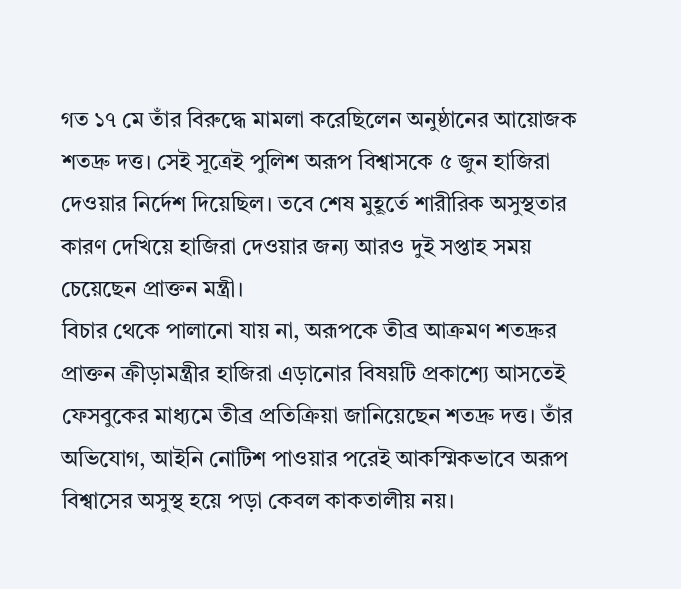গত ১৭ মে তাঁর বিরুদ্ধে মামলা করেছিলেন অনুষ্ঠানের আয়োজক শতদ্রু দত্ত। সেই সূত্রেই পুলিশ অরূপ বিশ্বাসকে ৫ জুন হাজিরা দেওয়ার নির্দেশ দিয়েছিল। তবে শেষ মুহূর্তে শারীরিক অসুস্থতার কারণ দেখিয়ে হাজিরা দেওয়ার জন্য আরও দুই সপ্তাহ সময় চেয়েছেন প্রাক্তন মন্ত্রী।
বিচার থেকে পালানো যায় না, অরূপকে তীব্র আক্রমণ শতদ্রুর
প্রাক্তন ক্রীড়ামন্ত্রীর হাজিরা এড়ানোর বিষয়টি প্রকাশ্যে আসতেই ফেসবুকের মাধ্যমে তীব্র প্রতিক্রিয়া জানিয়েছেন শতদ্রু দত্ত। তাঁর অভিযোগ, আইনি নোটিশ পাওয়ার পরেই আকস্মিকভাবে অরূপ বিশ্বাসের অসুস্থ হয়ে পড়া কেবল কাকতালীয় নয়।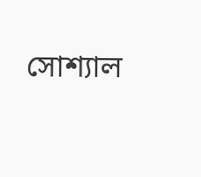সোশ্যাল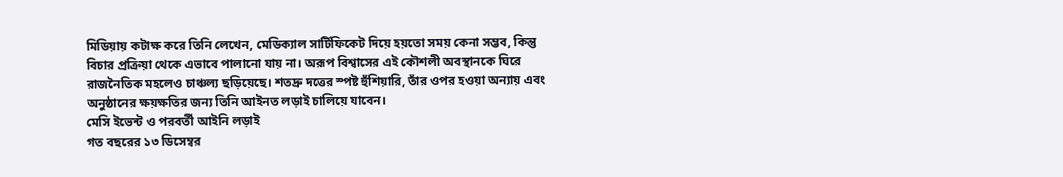মিডিয়ায় কটাক্ষ করে তিনি লেখেন, মেডিক্যাল সার্টিফিকেট দিয়ে হয়তো সময় কেনা সম্ভব, কিন্তু বিচার প্রক্রিয়া থেকে এভাবে পালানো যায় না। অরূপ বিশ্বাসের এই কৌশলী অবস্থানকে ঘিরে রাজনৈতিক মহলেও চাঞ্চল্য ছড়িয়েছে। শতদ্রু দত্তের স্পষ্ট হুঁশিয়ারি, তাঁর ওপর হওয়া অন্যায় এবং অনুষ্ঠানের ক্ষয়ক্ষতির জন্য তিনি আইনত লড়াই চালিয়ে যাবেন।
মেসি ইভেন্ট ও পরবর্তী আইনি লড়াই
গত বছরের ১৩ ডিসেম্বর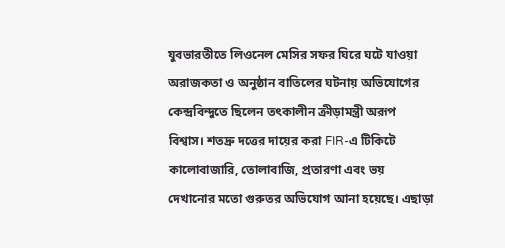যুবভারতীতে লিওনেল মেসির সফর ঘিরে ঘটে যাওয়া অরাজকতা ও অনুষ্ঠান বাতিলের ঘটনায় অভিযোগের কেন্দ্রবিন্দুতে ছিলেন তৎকালীন ক্রীড়ামন্ত্রী অরূপ বিশ্বাস। শতদ্রু দত্তের দায়ের করা FIR-এ টিকিটে কালোবাজারি, তোলাবাজি, প্রতারণা এবং ভয় দেখানোর মতো গুরুতর অভিযোগ আনা হয়েছে। এছাড়া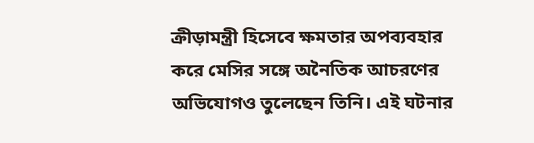ক্রীড়ামন্ত্রী হিসেবে ক্ষমতার অপব্যবহার করে মেসির সঙ্গে অনৈতিক আচরণের অভিযোগও তুলেছেন তিনি। এই ঘটনার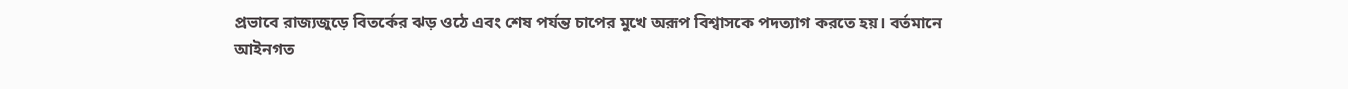প্রভাবে রাজ্যজুড়ে বিতর্কের ঝড় ওঠে এবং শেষ পর্যন্ত চাপের মুখে অরূপ বিশ্বাসকে পদত্যাগ করতে হয়। বর্তমানে আইনগত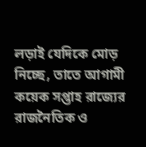লড়াই যেদিকে মোড় নিচ্ছে, তাতে আগামী কয়েক সপ্তাহ রাজ্যের রাজনৈতিক ও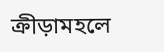ক্রীড়ামহলে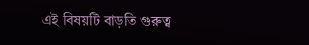এই বিষয়টি বাড়তি গুরুত্ব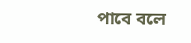পাবে বলে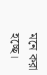মনে করা হচ্ছে।